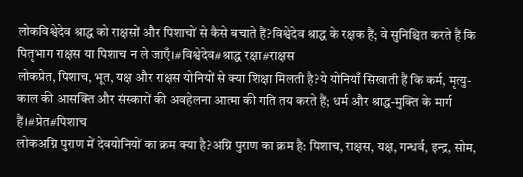लोकविश्वेदेव श्राद्ध को राक्षसों और पिशाचों से कैसे बचाते हैं?विश्वेदेव श्राद्ध के रक्षक हैं; वे सुनिश्चित करते हैं कि पितृभाग राक्षस या पिशाच न ले जाएँ।#विश्वेदेव#श्राद्ध रक्षा#राक्षस
लोकप्रेत, पिशाच, भूत, यक्ष और राक्षस योनियों से क्या शिक्षा मिलती है?ये योनियाँ सिखाती हैं कि कर्म, मृत्यु-काल की आसक्ति और संस्कारों की अवहेलना आत्मा की गति तय करते हैं; धर्म और श्राद्ध-मुक्ति के मार्ग हैं।#प्रेत#पिशाच
लोकअग्नि पुराण में देवयोनियों का क्रम क्या है?अग्नि पुराण का क्रम है: पिशाच, राक्षस, यक्ष, गन्धर्व, इन्द्र, सोम,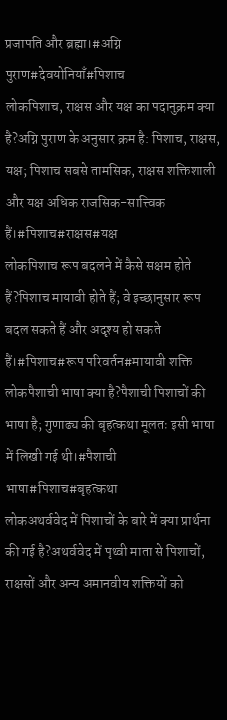प्रजापति और ब्रह्मा।#अग्नि पुराण#देवयोनियाँ#पिशाच
लोकपिशाच, राक्षस और यक्ष का पदानुक्रम क्या है?अग्नि पुराण के अनुसार क्रम है: पिशाच, राक्षस, यक्ष; पिशाच सबसे तामसिक, राक्षस शक्तिशाली और यक्ष अधिक राजसिक-सात्त्विक हैं।#पिशाच#राक्षस#यक्ष
लोकपिशाच रूप बदलने में कैसे सक्षम होते हैं?पिशाच मायावी होते हैं; वे इच्छानुसार रूप बदल सकते हैं और अदृश्य हो सकते हैं।#पिशाच#रूप परिवर्तन#मायावी शक्ति
लोकपैशाची भाषा क्या है?पैशाची पिशाचों की भाषा है; गुणाढ्य की बृहत्कथा मूलतः इसी भाषा में लिखी गई थी।#पैशाची भाषा#पिशाच#बृहत्कथा
लोकअथर्ववेद में पिशाचों के बारे में क्या प्रार्थना की गई है?अथर्ववेद में पृथ्वी माता से पिशाचों, राक्षसों और अन्य अमानवीय शक्तियों को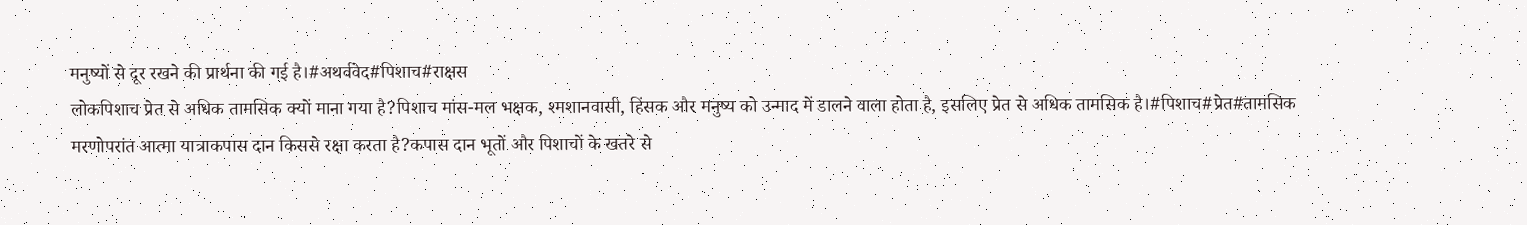मनुष्यों से दूर रखने की प्रार्थना की गई है।#अथर्ववेद#पिशाच#राक्षस
लोकपिशाच प्रेत से अधिक तामसिक क्यों माना गया है?पिशाच मांस-मल भक्षक, श्मशानवासी, हिंसक और मनुष्य को उन्माद में डालने वाला होता है, इसलिए प्रेत से अधिक तामसिक है।#पिशाच#प्रेत#तामसिक
मरणोपरांत आत्मा यात्राकपास दान किससे रक्षा करता है?कपास दान भूतों और पिशाचों के खतरे से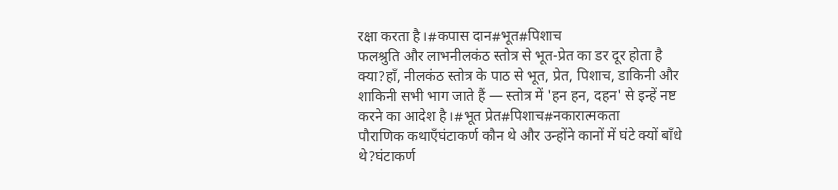रक्षा करता है।#कपास दान#भूत#पिशाच
फलश्रुति और लाभनीलकंठ स्तोत्र से भूत-प्रेत का डर दूर होता है क्या?हाँ, नीलकंठ स्तोत्र के पाठ से भूत, प्रेत, पिशाच, डाकिनी और शाकिनी सभी भाग जाते हैं — स्तोत्र में 'हन हन, दहन' से इन्हें नष्ट करने का आदेश है।#भूत प्रेत#पिशाच#नकारात्मकता
पौराणिक कथाएँघंटाकर्ण कौन थे और उन्होंने कानों में घंटे क्यों बाँधे थे?घंटाकर्ण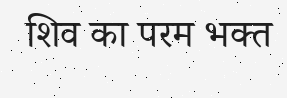शिव का परम भक्त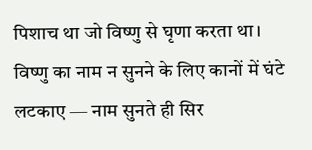पिशाच था जो विष्णु से घृणा करता था। विष्णु का नाम न सुनने के लिए कानों में घंटे लटकाए — नाम सुनते ही सिर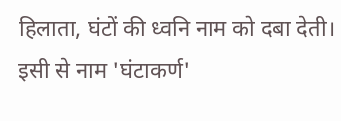हिलाता, घंटों की ध्वनि नाम को दबा देती। इसी से नाम 'घंटाकर्ण'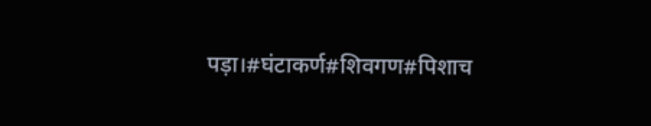पड़ा।#घंटाकर्ण#शिवगण#पिशाच